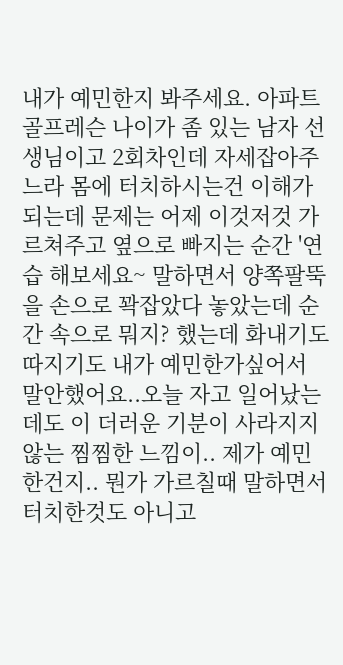내가 예민한지 봐주세요. 아파트 골프레슨 나이가 좀 있는 남자 선생님이고 2회차인데 자세잡아주느라 몸에 터치하시는건 이해가 되는데 문제는 어제 이것저것 가르쳐주고 옆으로 빠지는 순간 '연습 해보세요~ 말하면서 양쪽팔뚝을 손으로 꽉잡았다 놓았는데 순간 속으로 뭐지? 했는데 화내기도 따지기도 내가 예민한가싶어서 말안했어요..오늘 자고 일어났는데도 이 더러운 기분이 사라지지 않는 찜찜한 느낌이.. 제가 예민한건지.. 뭔가 가르칠때 말하면서 터치한것도 아니고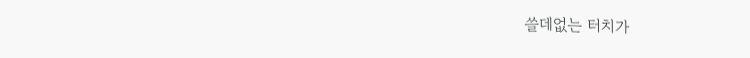쓸데없는 터치가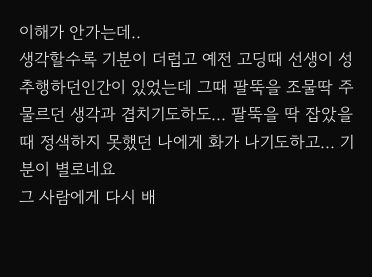이해가 안가는데..
생각할수록 기분이 더럽고 예전 고딩때 선생이 성추행하던인간이 있었는데 그때 팔뚝을 조물딱 주물르던 생각과 겹치기도하도... 팔뚝을 딱 잡았을때 정색하지 못했던 나에게 화가 나기도하고... 기분이 별로네요
그 사람에게 다시 배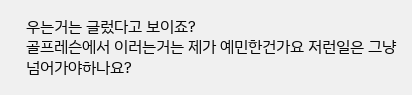우는거는 글렀다고 보이죠?
골프레슨에서 이러는거는 제가 예민한건가요 저런일은 그냥 넘어가야하나요?